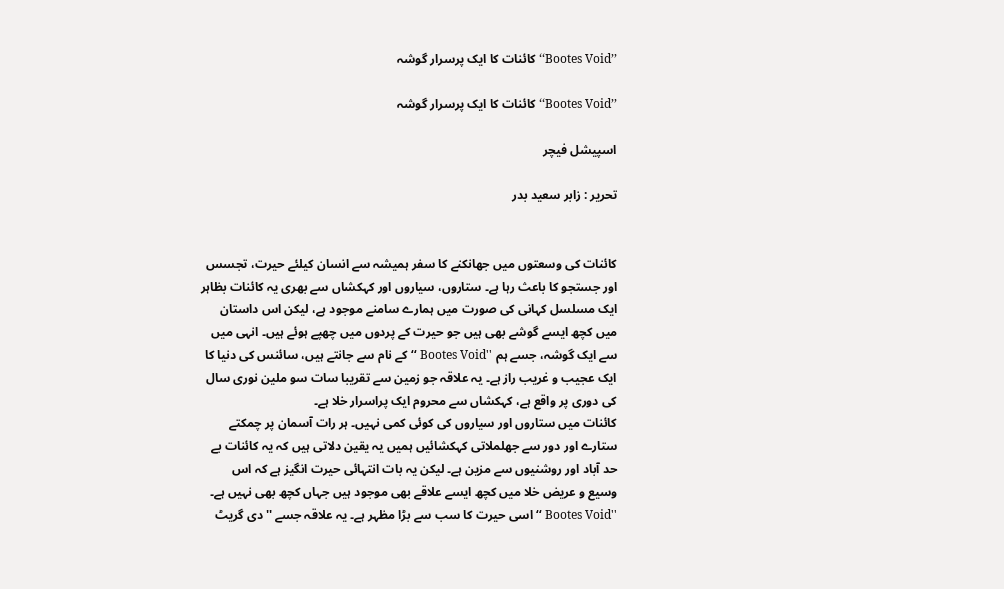’’Bootes Void‘‘ کائنات کا ایک پرسرار گوشہ

’’Bootes Void‘‘ کائنات کا ایک پرسرار گوشہ

اسپیشل فیچر

تحریر : زابر سعید بدر


کائنات کی وسعتوں میں جھانکنے کا سفر ہمیشہ سے انسان کیلئے حیرت، تجسس اور جستجو کا باعث رہا ہے۔ ستاروں، سیاروں اور کہکشاں سے بھری یہ کائنات بظاہر ایک مسلسل کہانی کی صورت میں ہمارے سامنے موجود ہے، لیکن اس داستان میں کچھ ایسے گوشے بھی ہیں جو حیرت کے پردوں میں چھپے ہوئے ہیں۔ انہی میں سے ایک گوشہ، جسے ہم ''Bootes Void ‘‘کے نام سے جانتے ہیں، سائنس کی دنیا کا ایک عجیب و غریب راز ہے۔ یہ علاقہ جو زمین سے تقریبا سات سو ملین نوری سال کی دوری پر واقع ہے، کہکشاں سے محروم ایک پراسرار خلا ہے۔
کائنات میں ستاروں اور سیاروں کی کوئی کمی نہیں۔ ہر رات آسمان پر چمکتے ستارے اور دور سے جھلملاتی کہکشائیں ہمیں یہ یقین دلاتی ہیں کہ یہ کائنات بے حد آباد اور روشنیوں سے مزین ہے۔ لیکن یہ بات انتہائی حیرت انگیز ہے کہ اس وسیع و عریض خلا میں کچھ ایسے علاقے بھی موجود ہیں جہاں کچھ بھی نہیں ہے۔ ''Bootes Void ‘‘اسی حیرت کا سب سے بڑا مظہر ہے۔ یہ علاقہ جسے ''دی گریٹ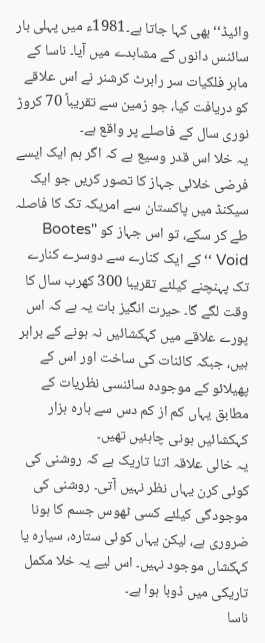وائیڈ‘‘بھی کہا جاتا ہے۔1981ء میں پہلی بار سائنس دانوں کے مشاہدے میں آیا۔ ناسا کے ماہر فلکیات سر رابرٹ کرشنر نے اس علاقے کو دریافت کیا، جو زمین سے تقریباً 70 کروڑ نوری سال کے فاصلے پر واقع ہے۔
یہ خلا اس قدر وسیع ہے کہ اگر ہم ایک ایسے فرضی خلائی جہاز کا تصور کریں جو ایک سیکنڈ میں پاکستان سے امریکہ تک کا فاصلہ طے کر سکے، تو اس جہاز کو ''Bootes Void ‘‘کے ایک کنارے سے دوسرے کنارے تک پہنچنے کیلئے تقریبا 300 کھرب سال کا وقت لگے گا۔ حیرت انگیز بات یہ ہے کہ اس پورے علاقے میں کہکشائیں نہ ہونے کے برابر ہیں، جبکہ کائنات کی ساخت اور اس کے پھیلائو کے موجودہ سائنسی نظریات کے مطابق یہاں کم از کم دس سے بارہ ہزار کہکشائیں ہونی چاہئیں تھیں۔
یہ خالی علاقہ اتنا تاریک ہے کہ روشنی کی کوئی کرن یہاں نظر نہیں آتی۔ روشنی کی موجودگی کیلئے کسی ٹھوس جسم کا ہونا ضروری ہے، لیکن یہاں کوئی ستارہ، سیارہ یا کہکشاں موجود نہیں۔ اس لیے یہ خلا مکمل تاریکی میں ڈوبا ہوا ہے۔
ناسا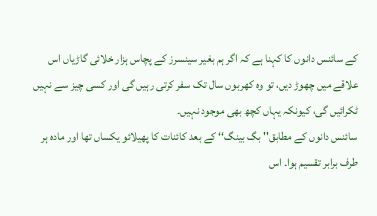کے سائنس دانوں کا کہنا ہے کہ اگر ہم بغیر سینسرز کے پچاس ہزار خلائی گاڑیاں اس علاقے میں چھوڑ دیں، تو وہ کھربوں سال تک سفر کرتی رہیں گی اور کسی چیز سے نہیں ٹکرائیں گی، کیونکہ یہاں کچھ بھی موجود نہیں۔
سائنس دانوں کے مطابق'' بگ بینگ‘‘ کے بعد کائنات کا پھیلائو یکساں تھا اور مادہ ہر طرف برابر تقسیم ہوا۔ اس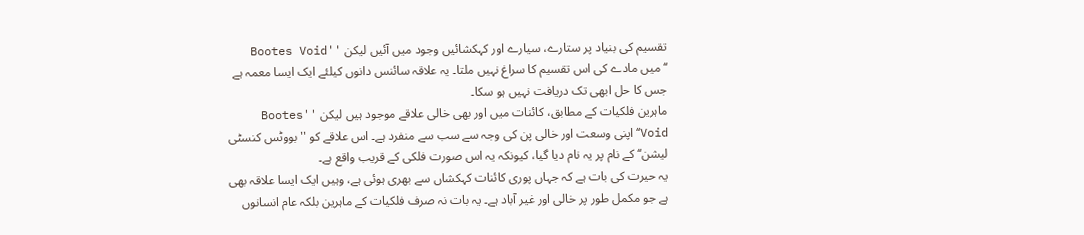تقسیم کی بنیاد پر ستارے، سیارے اور کہکشائیں وجود میں آئیں لیکن ''Bootes Void ‘‘میں مادے کی اس تقسیم کا سراغ نہیں ملتا۔ یہ علاقہ سائنس دانوں کیلئے ایک ایسا معمہ ہے جس کا حل ابھی تک دریافت نہیں ہو سکا۔
ماہرین فلکیات کے مطابق، کائنات میں اور بھی خالی علاقے موجود ہیں لیکن ''Bootes Void‘‘اپنی وسعت اور خالی پن کی وجہ سے سب سے منفرد ہے۔ اس علاقے کو ''بووٹس کنسٹی لیشن‘‘ کے نام پر یہ نام دیا گیا، کیونکہ یہ اس صورت فلکی کے قریب واقع ہے۔
یہ حیرت کی بات ہے کہ جہاں پوری کائنات کہکشاں سے بھری ہوئی ہے، وہیں ایک ایسا علاقہ بھی ہے جو مکمل طور پر خالی اور غیر آباد ہے۔ یہ بات نہ صرف فلکیات کے ماہرین بلکہ عام انسانوں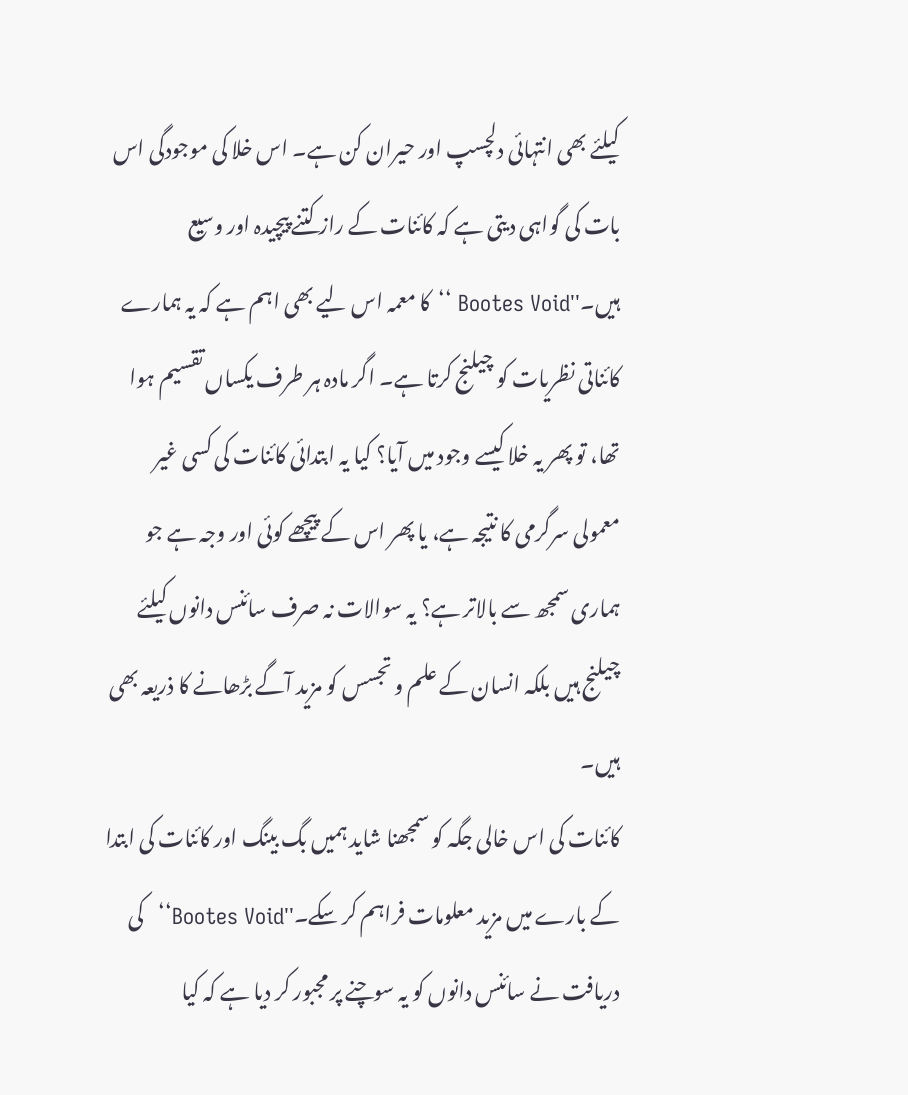کیلئے بھی انتہائی دلچسپ اور حیران کن ہے۔ اس خلا کی موجودگی اس بات کی گواہی دیتی ہے کہ کائنات کے راز کتنے پیچیدہ اور وسیع ہیں۔''Bootes Void ‘‘کا معمہ اس لیے بھی اہم ہے کہ یہ ہمارے کائناتی نظریات کو چیلنج کرتا ہے۔ اگر مادہ ہر طرف یکساں تقسیم ہوا تھا، تو پھر یہ خلا کیسے وجود میں آیا؟ کیا یہ ابتدائی کائنات کی کسی غیر معمولی سرگرمی کا نتیجہ ہے، یا پھر اس کے پیچھے کوئی اور وجہ ہے جو ہماری سمجھ سے بالاتر ہے؟ یہ سوالات نہ صرف سائنس دانوں کیلئے چیلنج ہیں بلکہ انسان کے علم و تجسس کو مزید آگے بڑھانے کا ذریعہ بھی ہیں۔
کائنات کی اس خالی جگہ کو سمجھنا شاید ہمیں بگ بینگ اور کائنات کی ابتدا کے بارے میں مزید معلومات فراہم کر سکے۔''Bootes Void‘‘کی دریافت نے سائنس دانوں کو یہ سوچنے پر مجبور کر دیا ہے کہ کیا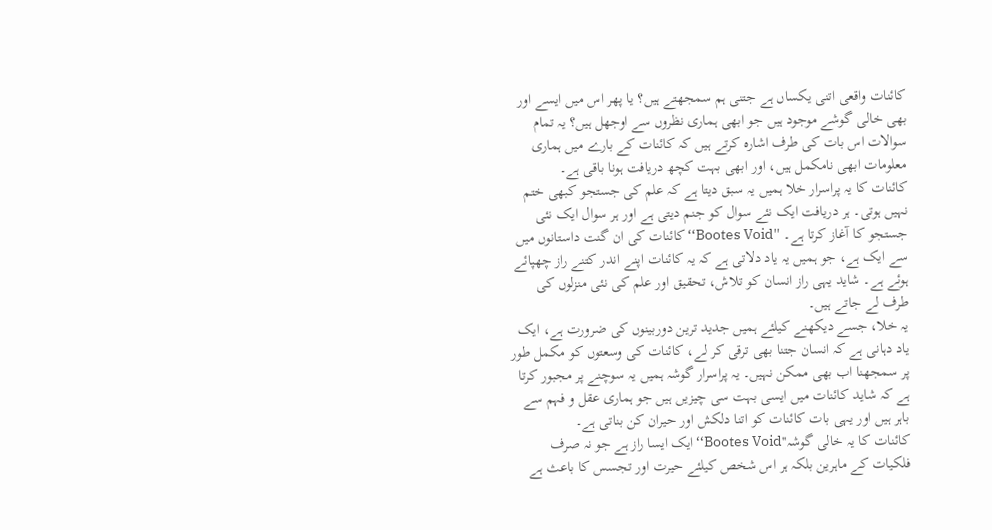کائنات واقعی اتنی یکساں ہے جتنی ہم سمجھتے ہیں؟ یا پھر اس میں ایسے اور بھی خالی گوشے موجود ہیں جو ابھی ہماری نظروں سے اوجھل ہیں؟ یہ تمام سوالات اس بات کی طرف اشارہ کرتے ہیں کہ کائنات کے بارے میں ہماری معلومات ابھی نامکمل ہیں، اور ابھی بہت کچھ دریافت ہونا باقی ہے۔
کائنات کا یہ پراسرار خلا ہمیں یہ سبق دیتا ہے کہ علم کی جستجو کبھی ختم نہیں ہوتی۔ ہر دریافت ایک نئے سوال کو جنم دیتی ہے اور ہر سوال ایک نئی جستجو کا آغاز کرتا ہے۔ ''Bootes Void‘‘ کائنات کی ان گنت داستانوں میں سے ایک ہے، جو ہمیں یہ یاد دلاتی ہے کہ یہ کائنات اپنے اندر کتنے راز چھپائے ہوئے ہے۔ شاید یہی راز انسان کو تلاش، تحقیق اور علم کی نئی منزلوں کی طرف لے جاتے ہیں۔
یہ خلا، جسے دیکھنے کیلئے ہمیں جدید ترین دوربینوں کی ضرورت ہے، ایک یاد دہانی ہے کہ انسان جتنا بھی ترقی کر لے، کائنات کی وسعتوں کو مکمل طور پر سمجھنا اب بھی ممکن نہیں۔ یہ پراسرار گوشہ ہمیں یہ سوچنے پر مجبور کرتا ہے کہ شاید کائنات میں ایسی بہت سی چیزیں ہیں جو ہماری عقل و فہم سے باہر ہیں اور یہی بات کائنات کو اتنا دلکش اور حیران کن بناتی ہے۔
کائنات کا یہ خالی گوشہ''Bootes Void‘‘ ایک ایسا راز ہے جو نہ صرف فلکیات کے ماہرین بلکہ ہر اس شخص کیلئے حیرت اور تجسس کا باعث ہے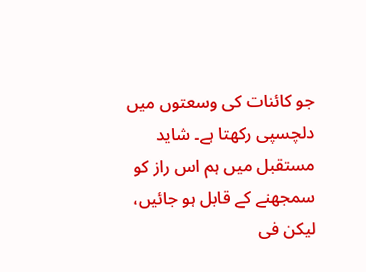جو کائنات کی وسعتوں میں دلچسپی رکھتا ہے۔ شاید مستقبل میں ہم اس راز کو سمجھنے کے قابل ہو جائیں، لیکن فی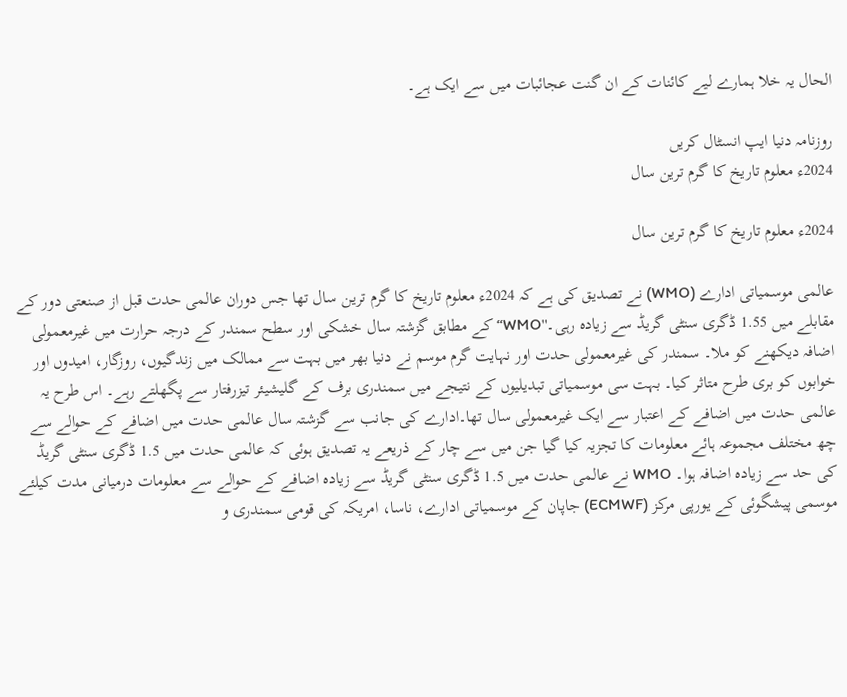الحال یہ خلا ہمارے لیے کائنات کے ان گنت عجائبات میں سے ایک ہے۔

روزنامہ دنیا ایپ انسٹال کریں
2024ء معلوم تاریخ کا گرم ترین سال

2024ء معلوم تاریخ کا گرم ترین سال

عالمی موسمیاتی ادارے (WMO) نے تصدیق کی ہے کہ 2024ء معلوم تاریخ کا گرم ترین سال تھا جس دوران عالمی حدت قبل از صنعتی دور کے مقابلے میں 1.55 ڈگری سنٹی گریڈ سے زیادہ رہی۔''WMO‘‘ کے مطابق گزشتہ سال خشکی اور سطح سمندر کے درجہ حرارت میں غیرمعمولی اضافہ دیکھنے کو ملا۔ سمندر کی غیرمعمولی حدت اور نہایت گرم موسم نے دنیا بھر میں بہت سے ممالک میں زندگیوں، روزگار، امیدوں اور خوابوں کو بری طرح متاثر کیا۔ بہت سی موسمیاتی تبدیلیوں کے نتیجے میں سمندری برف کے گلیشیئر تیزرفتار سے پگھلتے رہے۔ اس طرح یہ عالمی حدت میں اضافے کے اعتبار سے ایک غیرمعمولی سال تھا۔ادارے کی جانب سے گزشتہ سال عالمی حدت میں اضافے کے حوالے سے چھ مختلف مجموعہ ہائے معلومات کا تجزیہ کیا گیا جن میں سے چار کے ذریعے یہ تصدیق ہوئی کہ عالمی حدت میں 1.5 ڈگری سنٹی گریڈ کی حد سے زیادہ اضافہ ہوا۔ WMO نے عالمی حدت میں 1.5 ڈگری سنٹی گریڈ سے زیادہ اضافے کے حوالے سے معلومات درمیانی مدت کیلئے موسمی پیشگوئی کے یورپی مرکز (ECMWF) جاپان کے موسمیاتی ادارے، ناسا، امریکہ کی قومی سمندری و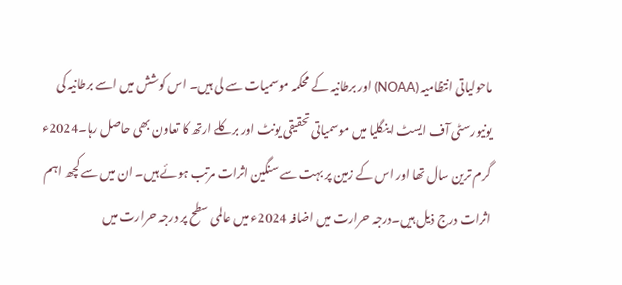ماحولیاتی انتظامیہ (NOAA) اور برطانیہ کے محکمہ موسمیات سے لی ہیں۔ اس کوشش میں اسے برطانیہ کی یونیورسٹی آف ایسٹ اینگلیا میں موسمیاتی تحقیقی یونٹ اور برکلے ارتھ کا تعاون بھی حاصل رہا۔2024ء گرم ترین سال تھا اور اس کے زمین پر بہت سے سنگین اثرات مرتب ہوئے ہیں۔ ان میں سے کچھ اہم اثرات درج ذیل ہیں۔درجہ حرارت میں اضافہ 2024ء میں عالمی سطح پر درجہ حرارت میں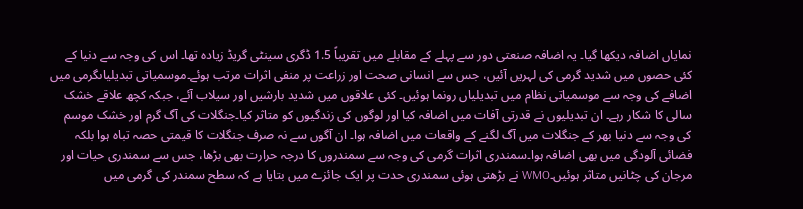نمایاں اضافہ دیکھا گیا۔ یہ اضافہ صنعتی دور سے پہلے کے مقابلے میں تقریباً 1.5 ڈگری سینٹی گریڈ زیادہ تھا۔ اس کی وجہ سے دنیا کے کئی حصوں میں شدید گرمی کی لہریں آئیں، جس سے انسانی صحت اور زراعت پر منفی اثرات مرتب ہوئے۔موسمیاتی تبدیلیاںگرمی میں اضافے کی وجہ سے موسمیاتی نظام میں تبدیلیاں رونما ہوئیں۔ کئی علاقوں میں شدید بارشیں اور سیلاب آئے، جبکہ کچھ علاقے خشک سالی کا شکار رہے۔ ان تبدیلیوں نے قدرتی آفات میں اضافہ کیا اور لوگوں کی زندگیوں کو متاثر کیا۔جنگلات کی آگ گرم اور خشک موسم کی وجہ سے دنیا بھر کے جنگلات میں آگ لگنے کے واقعات میں اضافہ ہوا۔ ان آگوں سے نہ صرف جنگلات کا قیمتی حصہ تباہ ہوا بلکہ فضائی آلودگی میں بھی اضافہ ہوا۔سمندری اثرات گرمی کی وجہ سے سمندروں کا درجہ حرارت بھی بڑھا، جس سے سمندری حیات اور مرجان کی چٹانیں متاثر ہوئیں۔WMO نے بڑھتی ہوئی سمندری حدت پر ایک جائزے میں بتایا ہے کہ سطح سمندر کی گرمی میں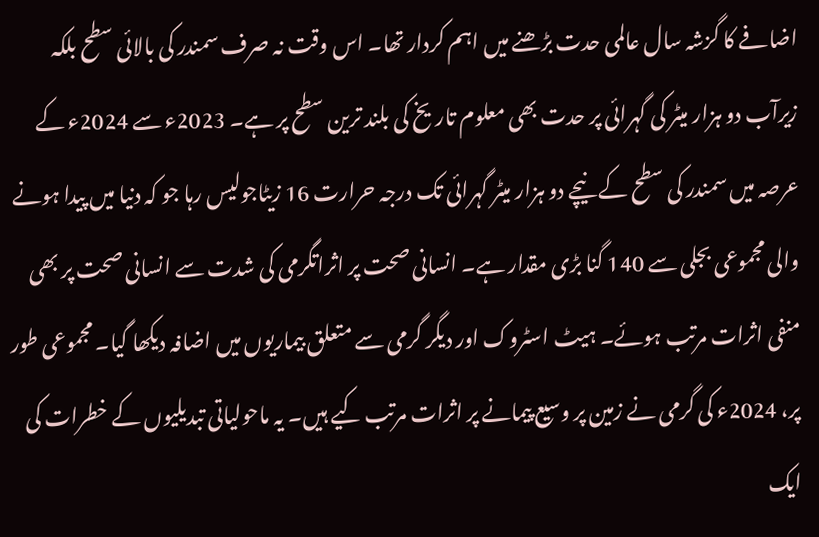اضافے کا گزشہ سال عالمی حدت بڑھنے میں اہم کردار تھا۔ اس وقت نہ صرف سمندر کی بالائی سطح بلکہ زیرآب دو ہزار میٹر کی گہرائی پر حدت بھی معلوم تاریخ کی بلند ترین سطح پر ہے۔ 2023ء سے 2024ء کے عرصہ میں سمندر کی سطح کے نیچے دو ہزار میٹر گہرائی تک درجہ حرارت 16 زیٹاجولیس رہا جو کہ دنیا میں پیدا ہونے والی مجموعی بجلی سے 140 گنا بڑی مقدار ہے۔ انسانی صحت پر اثراتگرمی کی شدت سے انسانی صحت پر بھی منفی اثرات مرتب ہوئے۔ ہیٹ اسٹروک اور دیگر گرمی سے متعلق بیماریوں میں اضافہ دیکھا گیا۔ مجموعی طور پر، 2024ء کی گرمی نے زمین پر وسیع پیمانے پر اثرات مرتب کیے ہیں۔ یہ ماحولیاتی تبدیلیوں کے خطرات کی ایک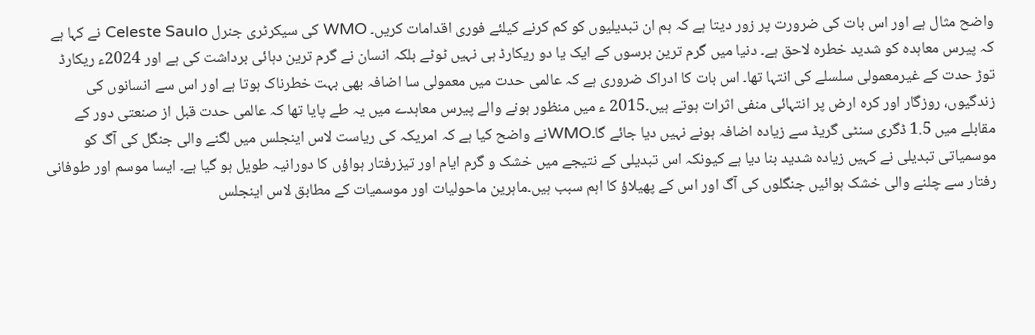واضح مثال ہے اور اس بات کی ضرورت پر زور دیتا ہے کہ ہم ان تبدیلیوں کو کم کرنے کیلئے فوری اقدامات کریں۔ WMO کی سیکرٹری جنرل Celeste Saulo نے کہا ہے کہ پیرس معاہدہ کو شدید خطرہ لاحق ہے۔ دنیا میں گرم ترین برسوں کے ایک یا دو ریکارڈ ہی نہیں ٹوٹے بلکہ انسان نے گرم ترین دہائی برداشت کی ہے اور 2024ء ریکارڈ توڑ حدت کے غیرمعمولی سلسلے کی انتہا تھا۔ اس بات کا ادراک ضروری ہے کہ عالمی حدت میں معمولی سا اضافہ بھی بہت خطرناک ہوتا ہے اور اس سے انسانوں کی زندگیوں، روزگار اور کرہ ارض پر انتہائی منفی اثرات ہوتے ہیں۔2015 ء میں منظور ہونے والے پیرس معاہدے میں یہ طے پایا تھا کہ عالمی حدت قبل از صنعتی دور کے مقابلے میں 1.5 ڈگری سنٹی گریڈ سے زیادہ اضافہ ہونے نہیں دیا جائے گا۔WMOنے واضح کیا ہے کہ امریکہ کی ریاست لاس اینجلس میں لگنے والی جنگل کی آگ کو موسمیاتی تبدیلی نے کہیں زیادہ شدید بنا دیا ہے کیونکہ اس تبدیلی کے نتیجے میں خشک و گرم ایام اور تیزرفتار ہواؤں کا دورانیہ طویل ہو گیا ہے۔ ایسا موسم اور طوفانی رفتار سے چلنے والی خشک ہوائیں جنگلوں کی آگ اور اس کے پھیلاؤ کا اہم سبب ہیں۔ماہرین ماحولیات اور موسمیات کے مطابق لاس اینجلس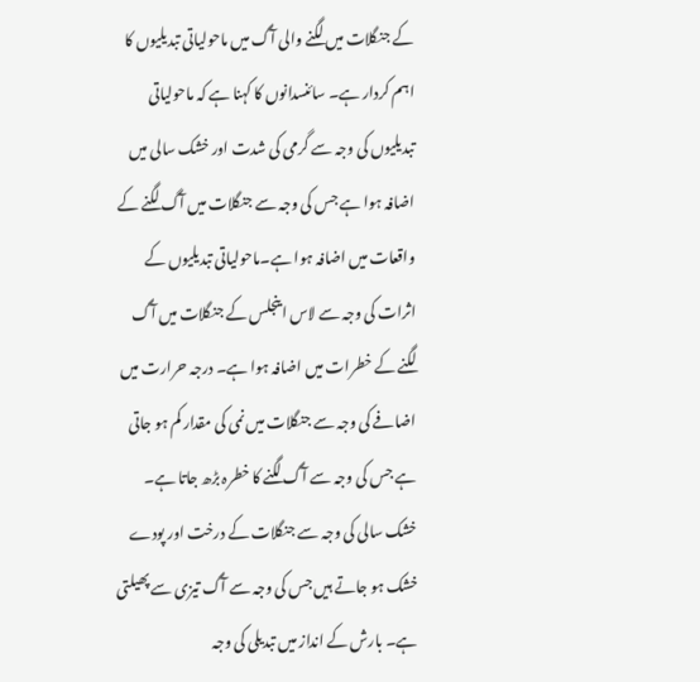کے جنگلات میں لگنے والی آگ میں ماحولیاتی تبدیلیوں کا اہم کردار ہے۔ سائنسدانوں کا کہنا ہے کہ ماحولیاتی تبدیلیوں کی وجہ سے گرمی کی شدت اور خشک سالی میں اضافہ ہوا ہے جس کی وجہ سے جنگلات میں آگ لگنے کے واقعات میں اضافہ ہوا ہے۔ماحولیاتی تبدیلیوں کے اثرات کی وجہ سے لاس اینجلس کے جنگلات میں آگ لگنے کے خطرات میں اضافہ ہوا ہے۔ درجہ حرارت میں اضافے کی وجہ سے جنگلات میں نمی کی مقدار کم ہو جاتی ہے جس کی وجہ سے آگ لگنے کا خطرہ بڑھ جاتا ہے۔ خشک سالی کی وجہ سے جنگلات کے درخت اور پودے خشک ہو جاتے ہیں جس کی وجہ سے آگ تیزی سے پھیلتی ہے۔ بارش کے انداز میں تبدیلی کی وجہ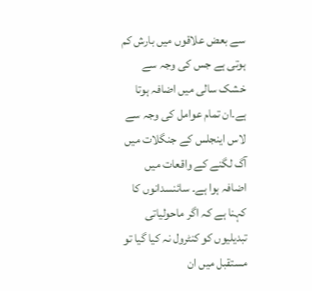سے بعض علاقوں میں بارش کم ہوتی ہے جس کی وجہ سے خشک سالی میں اضافہ ہوتا ہے۔ان تمام عوامل کی وجہ سے لاس اینجلس کے جنگلات میں آگ لگنے کے واقعات میں اضافہ ہوا ہے۔ سائنسدانوں کا کہنا ہے کہ اگر ماحولیاتی تبدیلیوں کو کنٹرول نہ کیا گیا تو مستقبل میں ان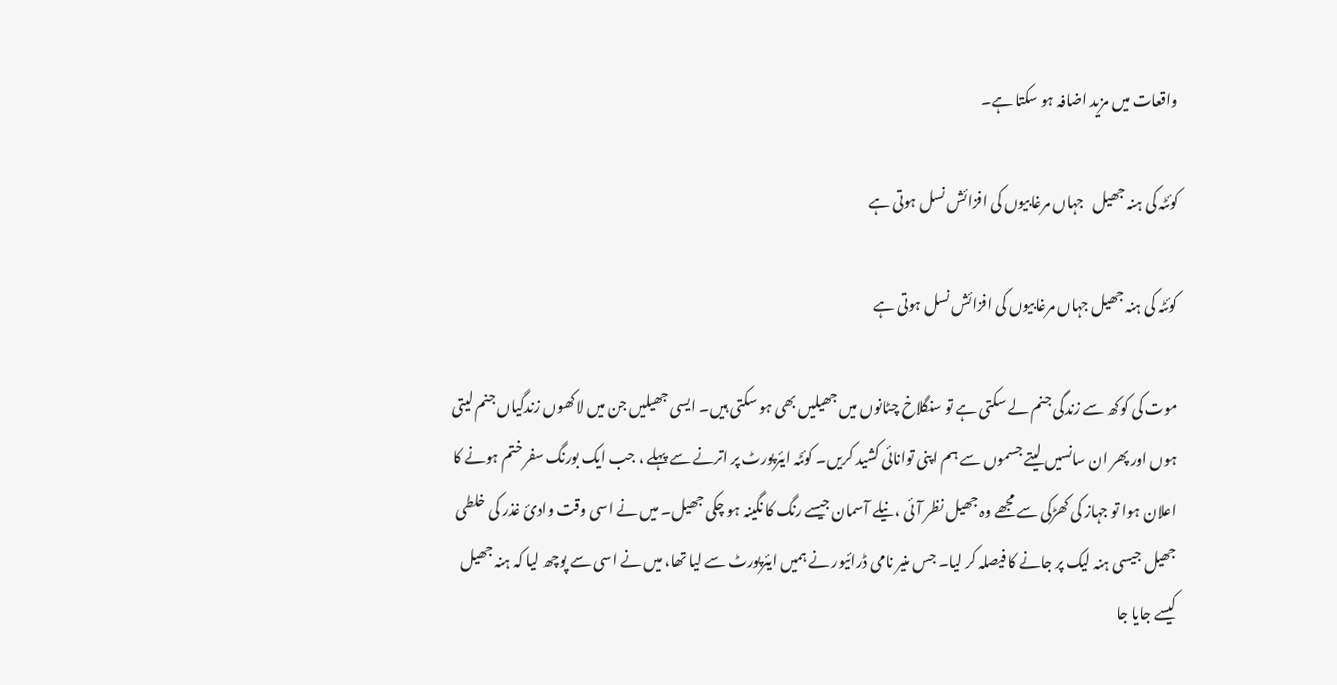واقعات میں مزید اضافہ ہو سکتا ہے۔

کوئٹہ کی ہنہ جھیل   جہاں مرغابیوں کی افزائش نسل ہوتی ہے

کوئٹہ کی ہنہ جھیل جہاں مرغابیوں کی افزائش نسل ہوتی ہے

موت کی کوکھ سے زندگی جنم لے سکتی ہے تو سنگلاخ چٹانوں میں جھیلیں بھی ہو سکتی ہیں۔ ایسی جھیلیں جن میں لاکھوں زندگیاں جنم لیتی ہوں اور پھر ان سانسیں لیتے جسموں سے ہم اپنی توانائی کشید کریں۔ کوئٹہ ایئرپورٹ پر اترنے سے پہلے ، جب ایک بورنگ سفر ختم ہونے کا اعلان ہوا تو جہاز کی کھڑکی سے مجھے وہ جھیل نظر آئی ، نیلے آسمان جیسے رنگ کا نگینہ ہو چکی جھیل۔ میں نے اسی وقت وادیٔ غذر کی خلطی جھیل جیسی ہنہ لیک پر جانے کا فیصلہ کر لیا۔ جس منیر نامی ڈرائیور نے ہمیں ایئرپورٹ سے لیا تھا، میں نے اسی سے پوچھ لیا کہ ہنہ جھیل کیسے جایا جا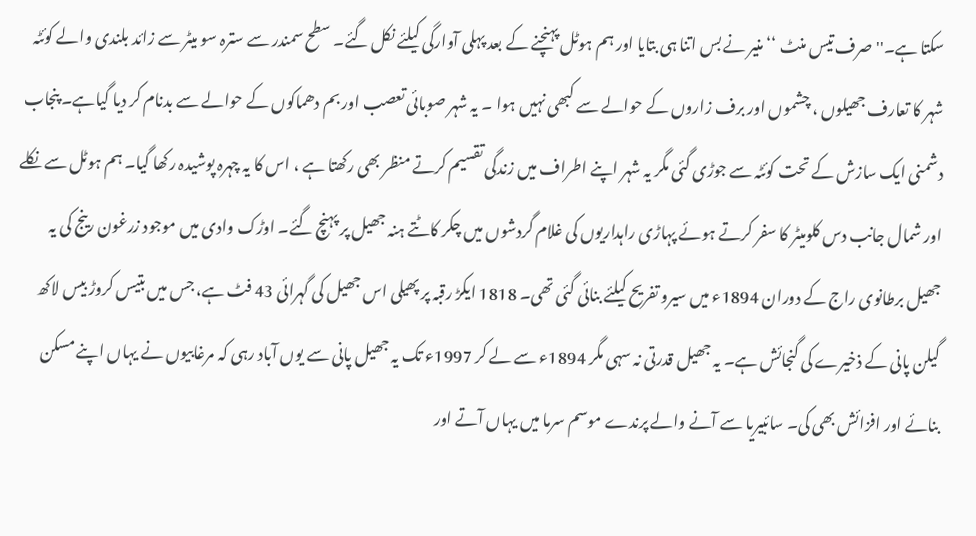سکتا ہے۔'' صرف تیس منٹ ‘‘ منیر نے بس اتنا ہی بتایا اور ہم ہوٹل پہنچنے کے بعد پہلی آوارگی کیلئے نکل گئے۔ سطح سمندر سے سترہ سو میٹر سے زائد بلندی والے کوئٹہ شہر کا تعارف جھیلوں ، چشموں اور برف زاروں کے حوالے سے کبھی نہیں ہوا ۔ یہ شہر صوبائی تعصب اور بم دھماکوں کے حوالے سے بدنام کر دیا گیاہے۔ پنجاب دشمنی ایک سازش کے تحت کوئٹہ سے جوڑی گئی مگر یہ شہر اپنے اطراف میں زندگی تقسیم کرتے منظر بھی رکھتا ہے ، اس کا یہ چہرہ پوشیدہ رکھا گیا۔ ہم ہوٹل سے نکلے اور شمال جانب دس کلومیٹر کا سفر کرتے ہوئے پہاڑی راہداریوں کی غلام گردشوں میں چکر کاٹتے ہنہ جھیل پر پہنچ گئے۔ اوڑک وادی میں موجود زرغون رینج کی یہ جھیل برطانوی راج کے دوران 1894ء میں سیرو تفریح کیلئے بنائی گئی تھی۔ 1818 ایکڑ رقبہ پر پھیلی اس جھیل کی گہرائی 43 فٹ ہے، جس میں بتیس کروڑ بیس لاکھ گیلن پانی کے ذخیرے کی گنجائش ہے۔ یہ جھیل قدرتی نہ سہی مگر 1894ء سے لے کر 1997ء تک یہ جھیل پانی سے یوں آباد رہی کہ مرغابیوں نے یہاں اپنے مسکن بنائے اور افزائش بھی کی۔ سائبیریا سے آنے والے پرندے موسم سرما میں یہاں آتے اور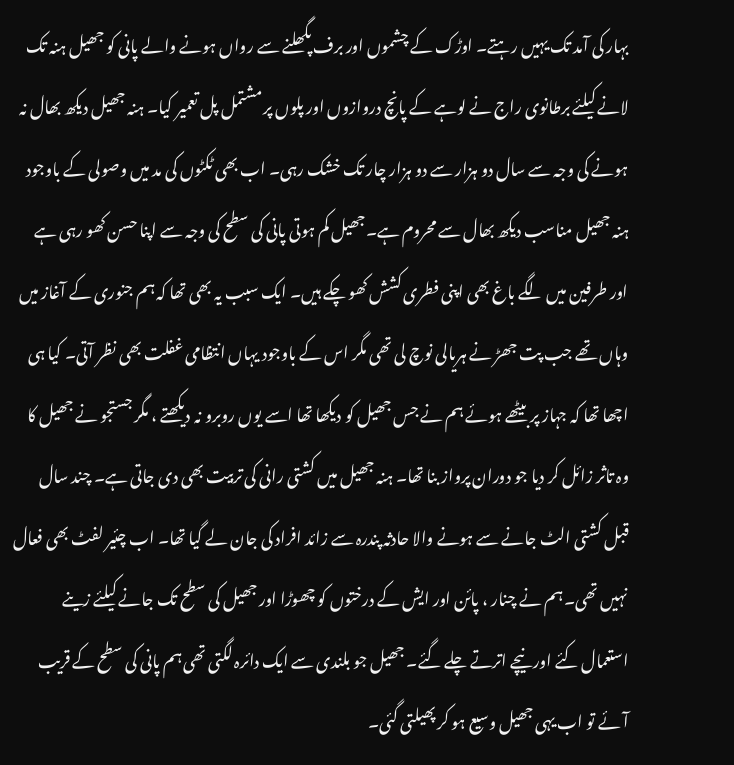بہار کی آمد تک یہیں رہتے۔ اوڑک کے چشموں اور برف پگھلنے سے رواں ہونے والے پانی کو جھیل ہنہ تک لانے کیلئے برطانوی راج نے لوہے کے پانچ دروازوں اور پلوں پر مشتمل پل تعمیر کیا۔ ہنہ جھیل دیکھ بھال نہ ہونے کی وجہ سے سال دو ہزار سے دو ہزار چار تک خشک رہی۔ اب بھی ٹکٹوں کی مد میں وصولی کے باوجود ہنہ جھیل مناسب دیکھ بھال سے محروم ہے۔جھیل کم ہوتی پانی کی سطح کی وجہ سے اپنا حسن کھو رہی ہے اور طرفین میں لگے باغ بھی اپنی فطری کشش کھو چکے ہیں۔ ایک سبب یہ بھی تھا کہ ہم جنوری کے آغاز میں وہاں تھے جب پت جھڑ نے ہریالی نوچ لی تھی مگر اس کے باوجود یہاں انتظامی غفلت بھی نظر آتی۔ کیا ہی اچھا تھا کہ جہاز پر بیٹھے ہوئے ہم نے جس جھیل کو دیکھا تھا اسے یوں روبرو نہ دیکھتے ، مگر جستجو نے جھیل کا وہ تاثر زائل کر دیا جو دوران پرواز بنا تھا۔ ہنہ جھیل میں کشتی رانی کی تربیت بھی دی جاتی ہے۔ چند سال قبل کشتی الٹ جانے سے ہونے والا حادثہ پندرہ سے زائد افراد کی جان لے گیا تھا۔ اب چئیر لفٹ بھی فعال نہیں تھی۔ ہم نے چنار ، پائن اور ایش کے درختوں کو چھوڑا اور جھیل کی سطح تک جانے کیلئے زینے استعمال کئے اور نیچے اترتے چلے گئے۔ جھیل جو بلندی سے ایک دائرہ لگتی تھی ہم پانی کی سطح کے قریب آئے تو اب یہی جھیل وسیع ہو کر پھیلتی گئی۔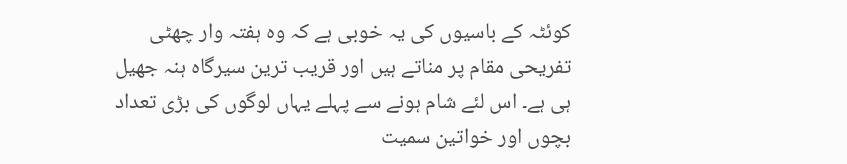کوئٹہ کے باسیوں کی یہ خوبی ہے کہ وہ ہفتہ وار چھٹی تفریحی مقام پر مناتے ہیں اور قریب ترین سیرگاہ ہنہ جھیل ہی ہے۔ اس لئے شام ہونے سے پہلے یہاں لوگوں کی بڑی تعداد بچوں اور خواتین سمیت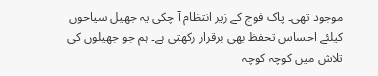موجود تھی۔ پاک فوج کے زیر انتظام آ چکی یہ جھیل سیاحوں کیلئے احساس تحفظ بھی برقرار رکھتی ہے۔ ہم جو جھیلوں کی تلاش میں کوچہ کوچہ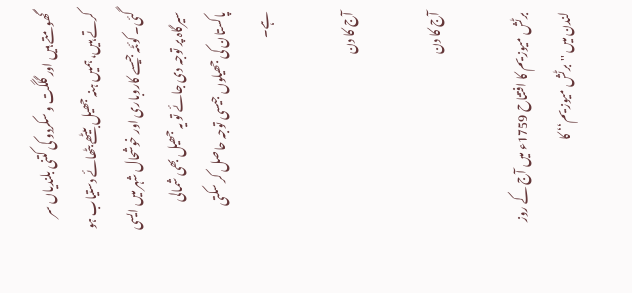گھومتے ہیں اور گلگت و سکردو کی کتنی بلندیاں سر کرتے ہیں، ہمیں ہنہ جھیل بیٹھے بٹھائے دستیاب ہو گئی۔ کوئٹہ جیسے کاروباری اور خوشحال شہر میں ایسی سیرگاہ پر توجہ دی جائے تو یہ جھیل بھی شمالی پاکستان کی جھیلوں جیسی توجہ حاصل کر سکتی ہے۔

آج کا دن

آج کا دن

برٹش میوزیم کا افتتاح 1759ء میں آج کے روز لندن میں ''برٹش میوزیم‘‘ کا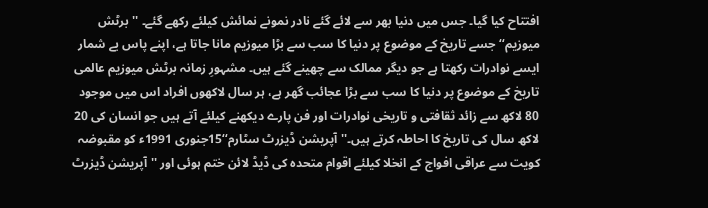افتتاح کیا گیا۔ جس میں دنیا بھر سے لائے گئے نادر نمونے نمائش کیلئے رکھے گئے۔ ''برٹش میوزیم‘‘ جسے تاریخ کے موضوع پر دنیا کا سب سے بڑا میوزیم مانا جاتا ہے، اپنے پاس بے شمار ایسے نوادرات رکھتا ہے جو دیگر ممالک سے چھینے گئے ہیں۔ مشہورِ زمانہ برٹش میوزیم عالمی تاریخ کے موضوع پر دنیا کا سب سے بڑا عجائب گھر ہے، ہر سال لاکھوں افراد اس میں موجود 80 لاکھ سے زائد ثقافتی و تاریخی نوادرات اور فن پارے دیکھنے کیلئے آتے ہیں جو انسان کی 20 لاکھ سال کی تاریخ کا احاطہ کرتے ہیں۔''آپریشن ڈیزرٹ سٹارم‘‘15جنوری 1991ء کو مقبوضہ کویت سے عراقی افواج کے انخلا کیلئے اقوام متحدہ کی ڈیڈ لائن ختم ہوئی اور ''آپریشن ڈیزرٹ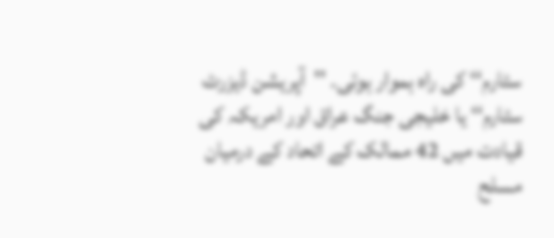سٹارم‘‘ کی راہ ہموار ہوئی۔ ''آپریشن ڈیزرٹ سٹارم‘‘ یا خلیجی جنگ عراق اور امریکہ کی قیادت میں 42 ممالک کے اتحاد کے درمیان مسلح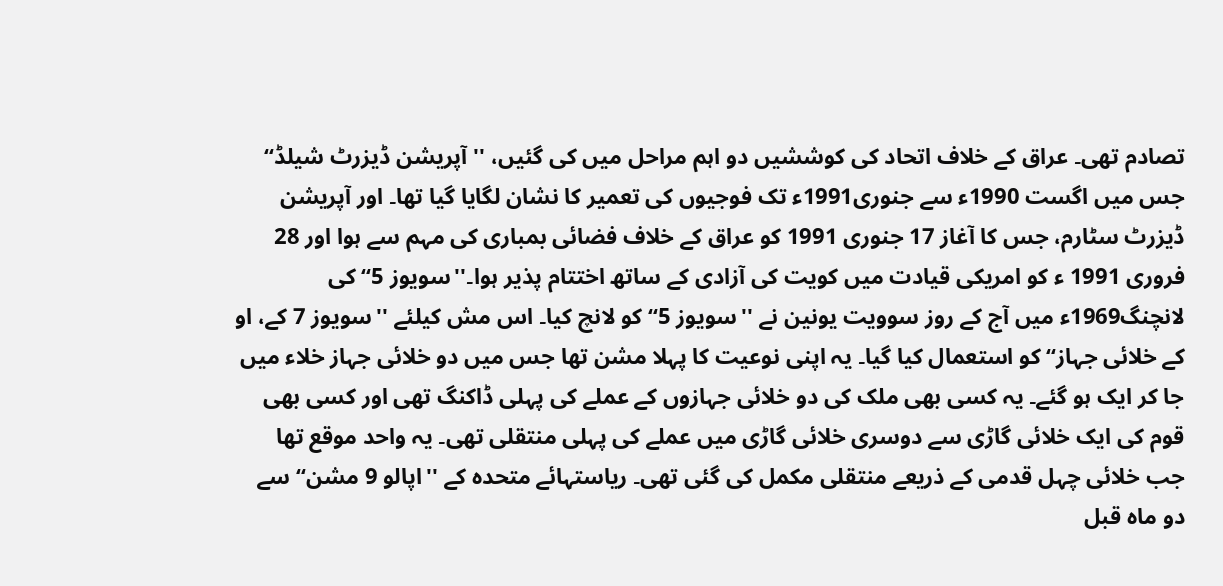تصادم تھی۔ عراق کے خلاف اتحاد کی کوششیں دو اہم مراحل میں کی گئیں، ''آپریشن ڈیزرٹ شیلڈ‘‘ جس میں اگست 1990ء سے جنوری1991ء تک فوجیوں کی تعمیر کا نشان لگایا گیا تھا۔ اور آپریشن ڈیزرٹ سٹارم، جس کا آغاز 17 جنوری 1991 کو عراق کے خلاف فضائی بمباری کی مہم سے ہوا اور 28 فروری 1991 ء کو امریکی قیادت میں کویت کی آزادی کے ساتھ اختتام پذیر ہوا۔''سویوز 5‘‘ کی لانچنگ1969ء میں آج کے روز سوویت یونین نے ''سویوز 5‘‘ کو لانچ کیا۔ اس مش کیلئے ''سویوز 7 کے، او کے خلائی جہاز‘‘ کو استعمال کیا گیا۔ یہ اپنی نوعیت کا پہلا مشن تھا جس میں دو خلائی جہاز خلاء میں جا کر ایک ہو گئے۔ یہ کسی بھی ملک کی دو خلائی جہازوں کے عملے کی پہلی ڈاکنگ تھی اور کسی بھی قوم کی ایک خلائی گاڑی سے دوسری خلائی گاڑی میں عملے کی پہلی منتقلی تھی۔ یہ واحد موقع تھا جب خلائی چہل قدمی کے ذریعے منتقلی مکمل کی گئی تھی۔ ریاستہائے متحدہ کے ''اپالو 9 مشن‘‘ سے دو ماہ قبل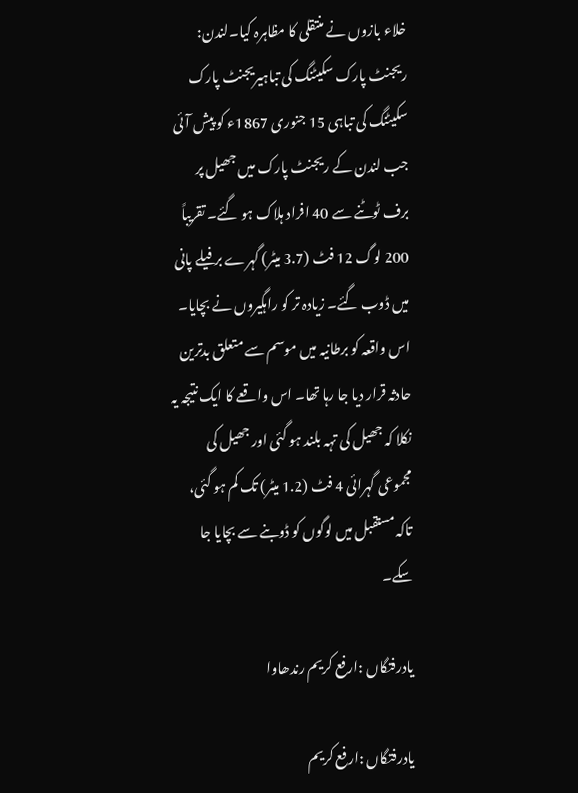خلاء بازوں نے منتقلی کا مظاہرہ کیا۔لندن: ریجنٹ پارک سکیٹنگ کی تباہیریجنٹ پارک سکیٹنگ کی تباہی 15 جنوری 1867ء کو پیش آئی جب لندن کے ریجنٹ پارک میں جھیل پر برف ٹوٹنے سے 40 افراد ہلاک ہو گئے۔ تقریباً 200 لوگ 12 فٹ (3.7 میٹر) گہرے برفیلے پانی میں ڈوب گئے۔ زیادہ تر کو راہگیروں نے بچایا۔ اس واقعہ کو برطانیہ میں موسم سے متعلق بدترین حادثہ قرار دیا جا رہا تھا۔ اس واقعے کا ایک نتیجہ یہ نکلا کہ جھیل کی تہہ بلند ہو گئی اور جھیل کی مجموعی گہرائی 4 فٹ (1.2 میٹر) تک کم ہو گئی، تاکہ مستقبل میں لوگوں کو ڈوبنے سے بچایا جا سکے۔

یادرفتگاں :ارفع کریم رندھاوا

یادرفتگاں :ارفع کریم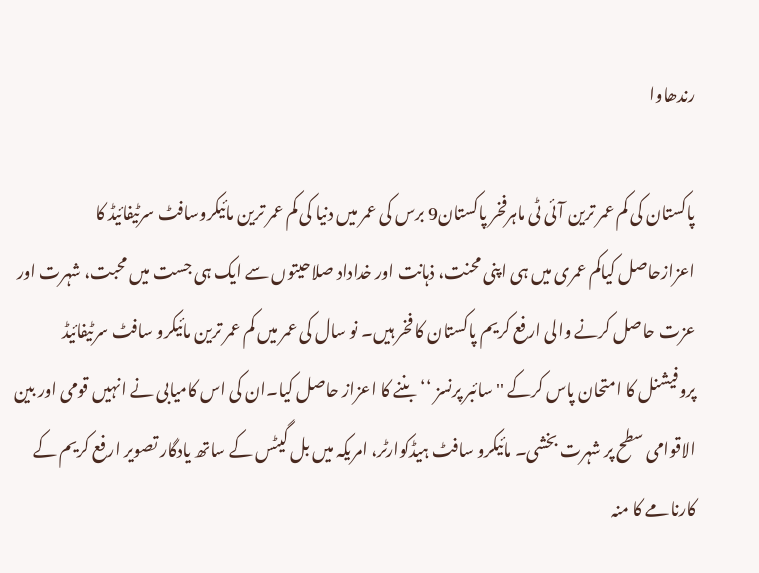رندھاوا

پاکستان کی کم عمر ترین آئی ٹی ماہرفخر پاکستان9 برس کی عمر میں دنیا کی کم عمر ترین مائیکروسافٹ سرٹیفائیڈ کا اعزازحاصل کیاکم عمری میں ہی اپنی محنت، ذہانت اور خداداد صلاحیتوں سے ایک ہی جست میں محبت، شہرت اور عزت حاصل کرنے والی ارفع کریم پاکستان کا فخر ہیں۔ نو سال کی عمر میں کم عمر ترین مائیکرو سافٹ سرٹیفائیڈ پروفیشنل کا امتحان پاس کرکے ''سائبر پرنسز ‘‘بننے کا اعزاز حاصل کیا۔ان کی اس کامیابی نے انہیں قومی اور بین الاقوامی سطح پر شہرت بخشی۔ مائیکرو سافٹ ہیڈکوارٹر، امریکہ میں بل گیٹس کے ساتھ یادگار تصویر ارفع کریم کے کارنامے کا منہ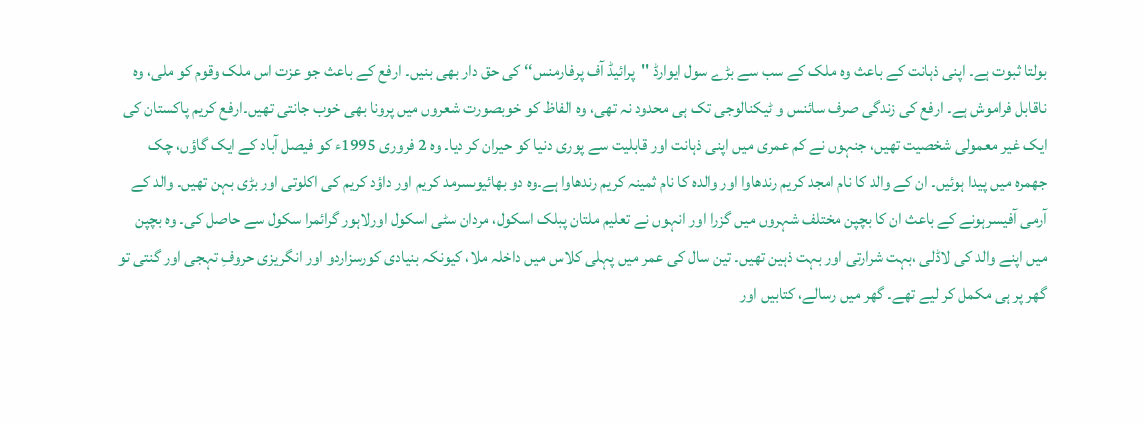بولتا ثبوت ہے۔ اپنی ذہانت کے باعث وہ ملک کے سب سے بڑے سول ایوارڈ ''پرائیڈ آف پرفارمنس‘‘ کی حق دار بھی بنیں۔ ارفع کے باعث جو عزت اس ملک وقوم کو ملی، وہ ناقابل فراموش ہے۔ ارفع کی زندگی صرف سائنس و ٹیکنالوجی تک ہی محدود نہ تھی، وہ الفاظ کو خوبصورت شعروں میں پرونا بھی خوب جانتی تھیں۔ارفع کریم پاکستان کی ایک غیر معمولی شخصیت تھیں، جنہوں نے کم عمری میں اپنی ذہانت اور قابلیت سے پوری دنیا کو حیران کر دیا۔ وہ 2 فروری 1995ء کو فیصل آباد کے ایک گاؤں، چک جھمرہ میں پیدا ہوئیں۔ ان کے والد کا نام امجد کریم رندھاوا اور والدہ کا نام ثمینہ کریم رندھاوا ہے۔وہ دو بھائیوںسرمد کریم اور داؤد کریم کی اکلوتی اور بڑی بہن تھیں۔ والد کے آرمی آفیسرہونے کے باعث ان کا بچپن مختلف شہروں میں گزرا اور انہوں نے تعلیم ملتان پبلک اسکول، مردان سٹی اسکول اورلاہور گرائمرا سکول سے حاصل کی۔ وہ بچپن میں اپنے والد کی لاڈلی ،بہت شرارتی اور بہت ذہین تھیں۔ تین سال کی عمر میں پہلی کلاس میں داخلہ ملا، کیونکہ بنیادی کورسزاردو اور انگریزی حروفِ تہجی اور گنتی تو گھر پر ہی مکمل کر لیے تھے۔ گھر میں رسالے، کتابیں اور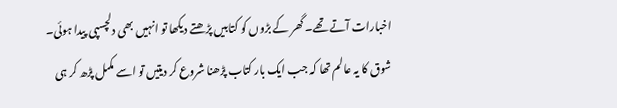اخبارات آتے تھے۔ گھر کے بڑوں کو کتابیں پڑھتے دیکھا تو انہیں بھی دلچسپی پیدا ہوئی۔ شوق کا یہ عالم تھا کہ جب ایک بار کتاب پڑھنا شروع کر دیتیں تو اسے مکمل پڑھ کر ہی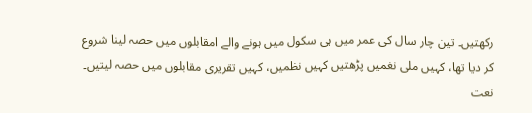رکھتیں۔ تین چار سال کی عمر میں ہی سکول میں ہونے والے امقابلوں میں حصہ لینا شروع کر دیا تھا، کہیں ملی نغمیں پڑھتیں کہیں نظمیں، کہیں تقریری مقابلوں میں حصہ لیتیں۔ نعت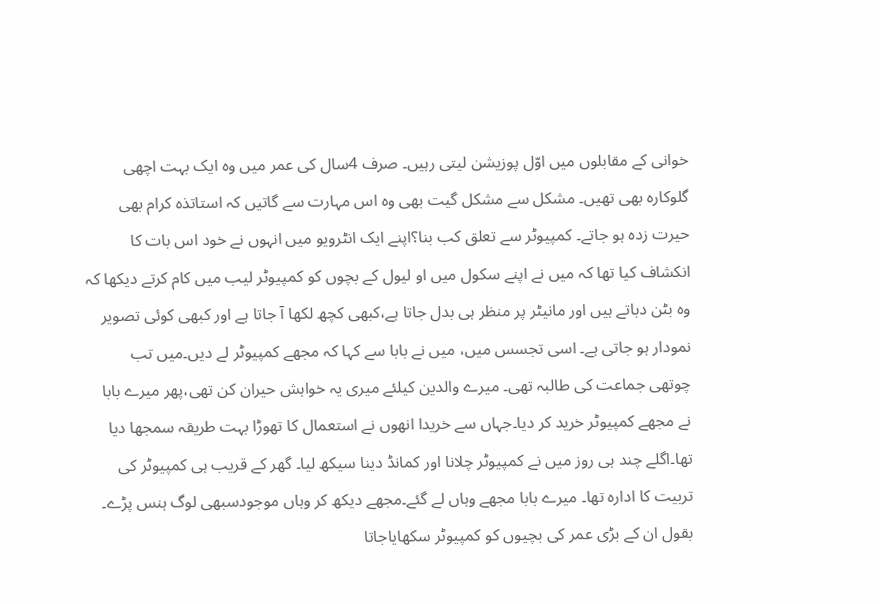خوانی کے مقابلوں میں اوّل پوزیشن لیتی رہیں۔ صرف 4سال کی عمر میں وہ ایک بہت اچھی گلوکارہ بھی تھیں۔ مشکل سے مشکل گیت بھی وہ اس مہارت سے گاتیں کہ استاتذہ کرام بھی حیرت زدہ ہو جاتے۔ کمپیوٹر سے تعلق کب بنا؟اپنے ایک انٹرویو میں انہوں نے خود اس بات کا انکشاف کیا تھا کہ میں نے اپنے سکول میں او لیول کے بچوں کو کمپیوٹر لیب میں کام کرتے دیکھا کہ وہ بٹن دباتے ہیں اور مانیٹر پر منظر ہی بدل جاتا ہے،کبھی کچھ لکھا آ جاتا ہے اور کبھی کوئی تصویر نمودار ہو جاتی ہے۔ اسی تجسس میں، میں نے بابا سے کہا کہ مجھے کمپیوٹر لے دیں۔میں تب چوتھی جماعت کی طالبہ تھی۔ میرے والدین کیلئے میری یہ خواہش حیران کن تھی،پھر میرے بابا نے مجھے کمپیوٹر خرید کر دیا۔جہاں سے خریدا انھوں نے استعمال کا تھوڑا بہت طریقہ سمجھا دیا تھا۔اگلے چند ہی روز میں نے کمپیوٹر چلانا اور کمانڈ دینا سیکھ لیا۔ گھر کے قریب ہی کمپیوٹر کی تربیت کا ادارہ تھا۔ میرے بابا مجھے وہاں لے گئے۔مجھے دیکھ کر وہاں موجودسبھی لوگ ہنس پڑے۔ بقول ان کے بڑی عمر کی بچیوں کو کمپیوٹر سکھایاجاتا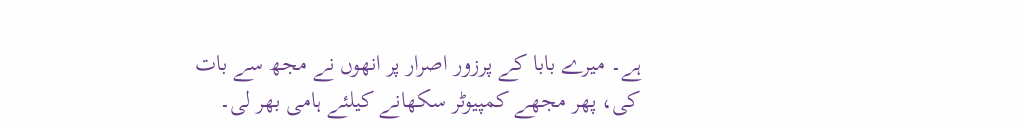ہے۔ میرے بابا کے پرزور اصرار پر انھوں نے مجھ سے بات کی، پھر مجھے کمپیوٹر سکھانے کیلئے ہامی بھر لی۔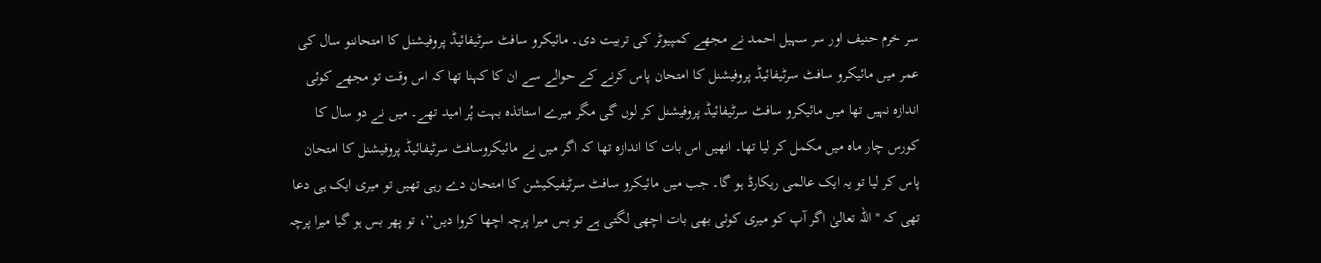سر خرم حنیف اور سر سہیل احمد نے مجھے کمپیوٹر کی تربیت دی۔ مائیکرو سافٹ سرٹیفائیڈ پروفیشنل کا امتحاننو سال کی عمر میں مائیکرو سافٹ سرٹیفائیڈ پروفیشنل کا امتحان پاس کرنے کے حوالے سے ان کا کہنا تھا کہ اس وقت تو مجھے کوئی اندازہ نہیں تھا میں مائیکرو سافٹ سرٹیفائیڈ پروفیشنل کر لوں گی مگر میرے استاتذہ بہت پُر امید تھے۔ میں نے دو سال کا کورس چار ماہ میں مکمل کر لیا تھا۔ انھیں اس بات کا اندازہ تھا کہ اگر میں نے مائیکروسافٹ سرٹیفائیڈ پروفیشنل کا امتحان پاس کر لیا تو یہ ایک عالمی ریکارڈ ہو گا۔ جب میں مائیکرو سافٹ سرٹیفیکیشن کا امتحان دے رہی تھیں تو میری ایک ہی دعا تھی کہ ''اللہ تعالیٰ اگر آپ کو میری کوئی بھی بات اچھی لگتی ہے تو بس میرا پرچہ اچھا کروا دیں‘‘، تو پھر بس ہو گیا میرا پرچہ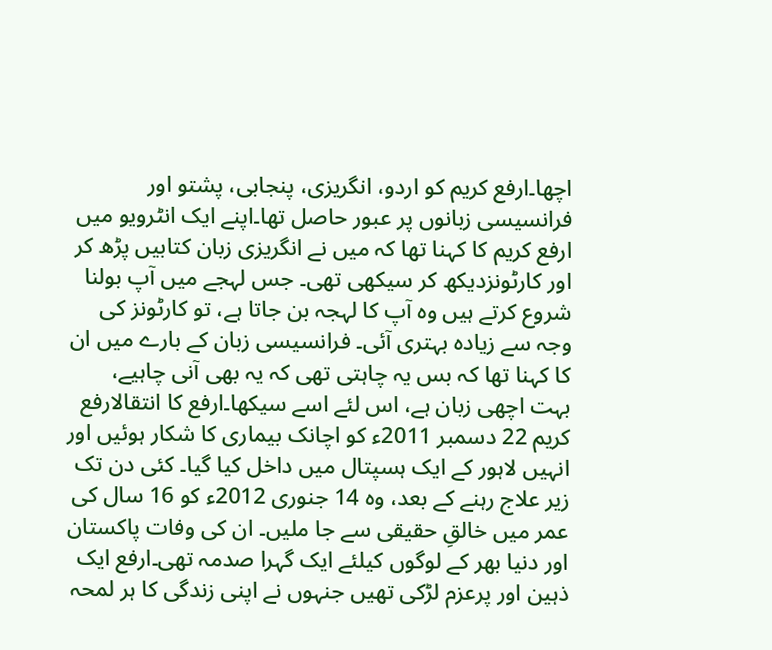اچھا۔ارفع کریم کو اردو، انگریزی، پنجابی، پشتو اور فرانسیسی زبانوں پر عبور حاصل تھا۔اپنے ایک انٹرویو میں ارفع کریم کا کہنا تھا کہ میں نے انگریزی زبان کتابیں پڑھ کر اور کارٹونزدیکھ کر سیکھی تھی۔ جس لہجے میں آپ بولنا شروع کرتے ہیں وہ آپ کا لہجہ بن جاتا ہے، تو کارٹونز کی وجہ سے زیادہ بہتری آئی۔ فرانسیسی زبان کے بارے میں ان کا کہنا تھا کہ بس یہ چاہتی تھی کہ یہ بھی آنی چاہیے، بہت اچھی زبان ہے، اس لئے اسے سیکھا۔ارفع کا انتقالارفع کریم 22 دسمبر 2011ء کو اچانک بیماری کا شکار ہوئیں اور انہیں لاہور کے ایک ہسپتال میں داخل کیا گیا۔ کئی دن تک زیر علاج رہنے کے بعد، وہ 14 جنوری 2012ء کو 16 سال کی عمر میں خالقِ حقیقی سے جا ملیں۔ ان کی وفات پاکستان اور دنیا بھر کے لوگوں کیلئے ایک گہرا صدمہ تھی۔ارفع ایک ذہین اور پرعزم لڑکی تھیں جنہوں نے اپنی زندگی کا ہر لمحہ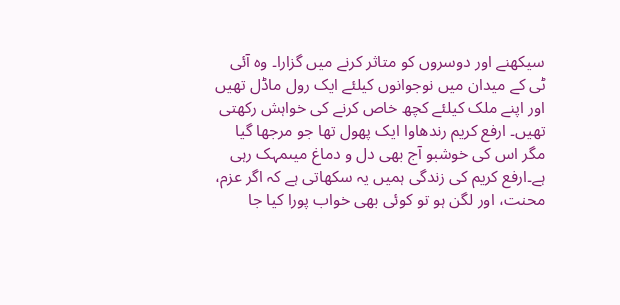سیکھنے اور دوسروں کو متاثر کرنے میں گزارا۔ وہ آئی ٹی کے میدان میں نوجوانوں کیلئے ایک رول ماڈل تھیں اور اپنے ملک کیلئے کچھ خاص کرنے کی خواہش رکھتی تھیں۔ ارفع کریم رندھاوا ایک پھول تھا جو مرجھا گیا مگر اس کی خوشبو آج بھی دل و دماغ میںمہک رہی ہے۔ارفع کریم کی زندگی ہمیں یہ سکھاتی ہے کہ اگر عزم، محنت، اور لگن ہو تو کوئی بھی خواب پورا کیا جا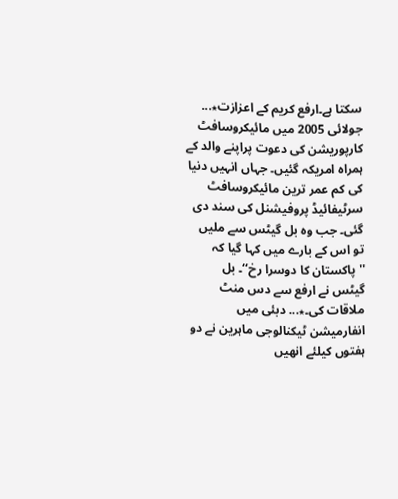سکتا ہے۔ارفع کریم کے اعزازت٭... جولائی 2005 میں مائیکروسافٹ کارپوریشن کی دعوت پراپنے والد کے ہمراہ امریکہ گئیں۔ جہاں انہیں دنیا کی کم عمر ترین مائیکروسافٹ سرٹیفائیڈ پروفیشنل کی سند دی گئی۔ جب وہ بل گیٹس سے ملیں تو اس کے بارے میں کہا گیا کہ ''پاکستان کا دوسرا رخ‘‘۔ بل گیٹس نے ارفع سے دس منٹ ملاقات کی۔٭... دبئی میں انفارمیشن ٹیکنالوجی ماہرین نے دو ہفتوں کیلئے انھیں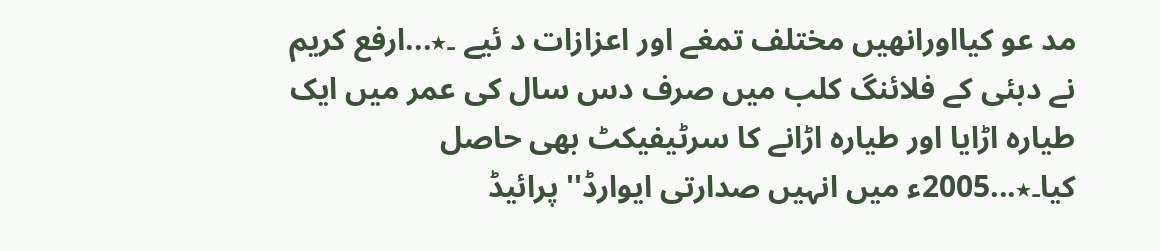مد عو کیااورانھیں مختلف تمغے اور اعزازات د ئیے ۔٭...ارفع کریم نے دبئی کے فلائنگ کلب میں صرف دس سال کی عمر میں ایک طیارہ اڑایا اور طیارہ اڑانے کا سرٹیفیکٹ بھی حاصل کیا۔٭...2005ء میں انہیں صدارتی ایوارڈ'' پرائیڈ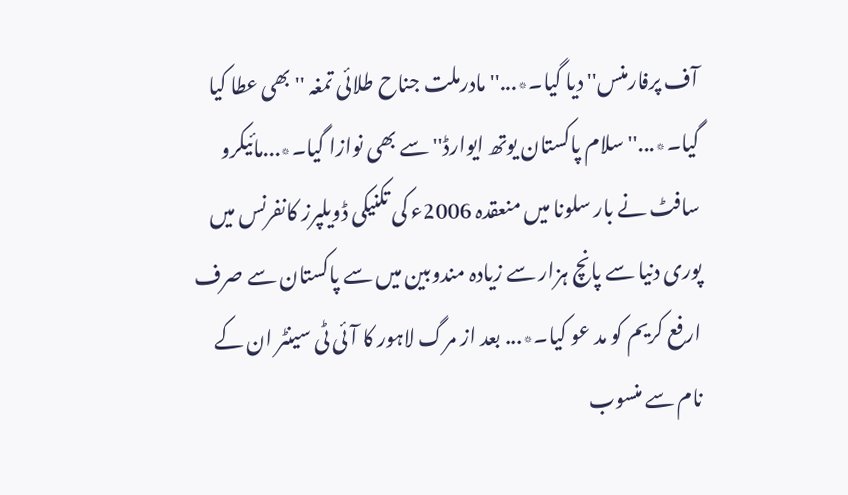آف پرفارمنس'' دیا گیا۔٭...''مادرملت جناح طلائی تمغہ '' بھی عطا کیا گیا۔٭...'' سلام پاکستان یوتھ ایوارڈ'' سے بھی نوازا گیا۔٭...مائیکرو سافٹ نے بار سلونا میں منعقدہ 2006ء کی تکنیکی ڈویلپرز کانفرنس میں پوری دنیا سے پانچ ہزار سے زیادہ مندوبین میں سے پاکستان سے صرف ارفع کریم کو مد عو کیا۔٭... بعد از مرگ لاہور کا آئی ٹی سینٹر ان کے نام سے منسوب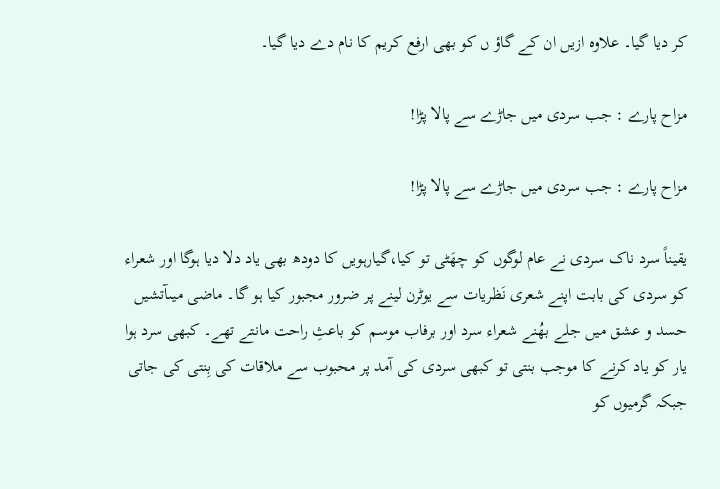کر دیا گیا۔ علاوہ ازیں ان کے گاؤ ں کو بھی ارفع کریم کا نام دے دیا گیا۔

مزاح پارے : جب سردی میں جاڑے سے پالا پڑا!

مزاح پارے : جب سردی میں جاڑے سے پالا پڑا!

یقیناً سرد ناک سردی نے عام لوگوں کو چھَٹی تو کیا،گیارہویں کا دودھ بھی یاد دلا دیا ہوگا اور شعراء کو سردی کی بابت اپنے شعری نَظریات سے یوٹرن لینے پر ضرور مجبور کیا ہو گا۔ ماضی میںآتشیں حسد و عشق میں جلے بھُنے شعراء سرد اور برفاب موسم کو باعثِ راحت مانتے تھے۔ کبھی سرد ہوا یار کو یاد کرنے کا موجب بنتی تو کبھی سردی کی آمد پر محبوب سے ملاقات کی بِنتی کی جاتی جبکہ گرمیوں کو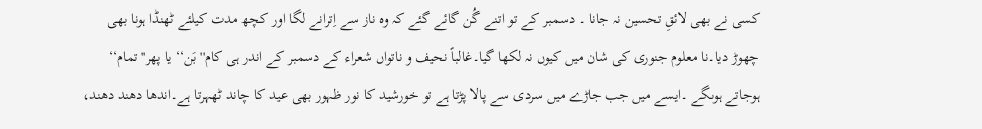کسی نے بھی لائقِ تحسین نہ جانا ۔ دسمبر کے تو اتنے گُن گائے گئے کہ وہ ناز سے اِترانے لگا اور کچھ مدت کیلئے ٹھنڈا ہونا بھی چھوڑ دیا۔نا معلوم جنوری کی شان میں کیوں نہ لکھا گیا۔غالباً نحیف و ناتواں شعراء کے دسمبر کے اندر ہی کام'' بَن‘‘ یا پھر''تمام‘‘ ہوجاتے ہوںگے ۔ایسے میں جب جاڑے میں سردی سے پالا پڑتا ہے تو خورشید کا نور ظہور بھی عید کا چاند ٹھہرتا ہے۔اندھا دھند دھند،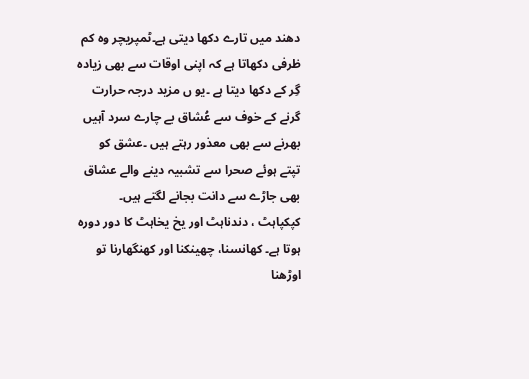دھند میں تارے دکھا دیتی ہے۔ٹمپریچر وہ کم ظرفی دکھاتا ہے کہ اپنی اوقات سے بھی زیادہ گِر کے دکھا دیتا ہے ۔یو ں مزید درجہ حرارت گرنے کے خوف سے عُشاق بے چارے سرد آہیں بھرنے سے بھی معذور رہتے ہیں ۔عشق کو تپتے ہوئے صحرا سے تشبیہ دینے والے عشاق بھی جاڑے سے دانت بجانے لگتے ہیں۔ کپکپاہٹ ، دندناہٹ اور یخ یخاہٹ کا دور دورہ ہوتا ہے۔ کھانسنا، چھینکنا اور کھنگھارنا تو اوڑھنا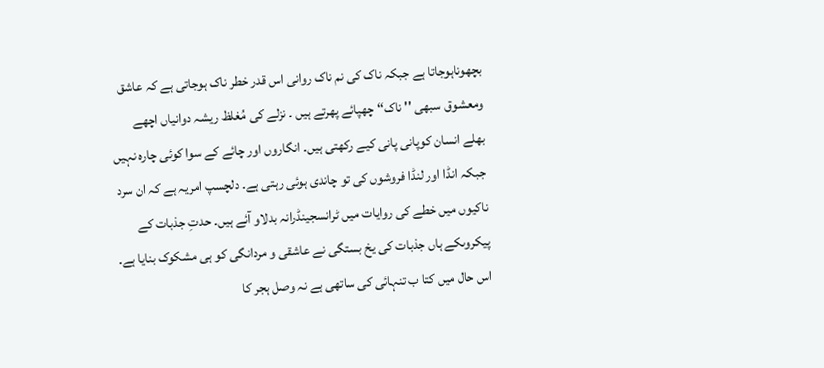بچھوناہوجاتا ہے جبکہ ناک کی نم ناک روانی اس قدر خطر ناک ہوجاتی ہے کہ عاشق ومعشوق سبھی '' ناک‘‘ چھپائے پھرتے ہیں ۔ نزلے کی مُغلظ ریشہ دوانیاں اچھے بھلے انسان کوپانی پانی کیے رکھتی ہیں۔ انگاروں اور چائے کے سوا کوئی چارہ نہیں جبکہ انڈا اور لنڈا فروشوں کی تو چاندی ہوئی رہتی ہے۔ دلچسپ امریہ ہے کہ ان سرد ناکیوں میں خطے کی روایات میں ٹرانسجینڈرانہ بدلاو آئے ہیں۔ حدتِ جذبات کے پیکروںکے ہاں جذبات کی یخ بستگی نے عاشقی و مردانگی کو ہی مشکوک بنایا ہے۔ اس حال میں کتا ب تنہائی کی ساتھی ہے نہ وصل ہجر کا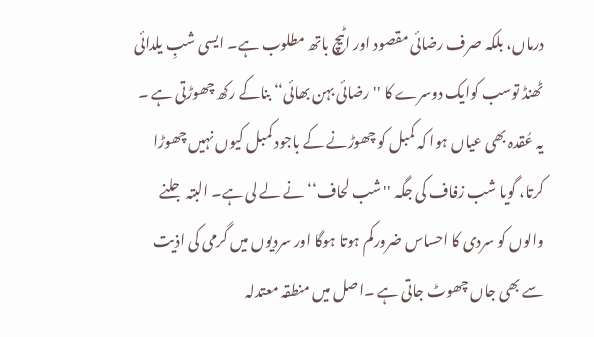درماں، بلکہ صرف رضائی مقصود اور اٹیچ باتھ مطلوب ہے۔ ایسی شبِ یلدائی ٹھنڈ توسب کوایک دوسرے کا ''رضائی بہن بھائی‘‘ بناکے رکھ چھوڑتی ہے ۔ یہ عُقدہ بھی عیاں ہوا کہ کمبل کو چھوڑنے کے باجود کمبل کیوں نہیں چھوڑا کرتا، گویا شب زفاف کی جگہ ''شب لحاف‘‘ نے لے لی ہے۔ البتہ جلنے والوں کو سردی کا احساس ضرورکم ہوتا ہوگا اور سردیوں میں گرمی کی اذیت سے بھی جاں چھوٹ جاتی ہے ۔اصل میں منطقہ معتدلہ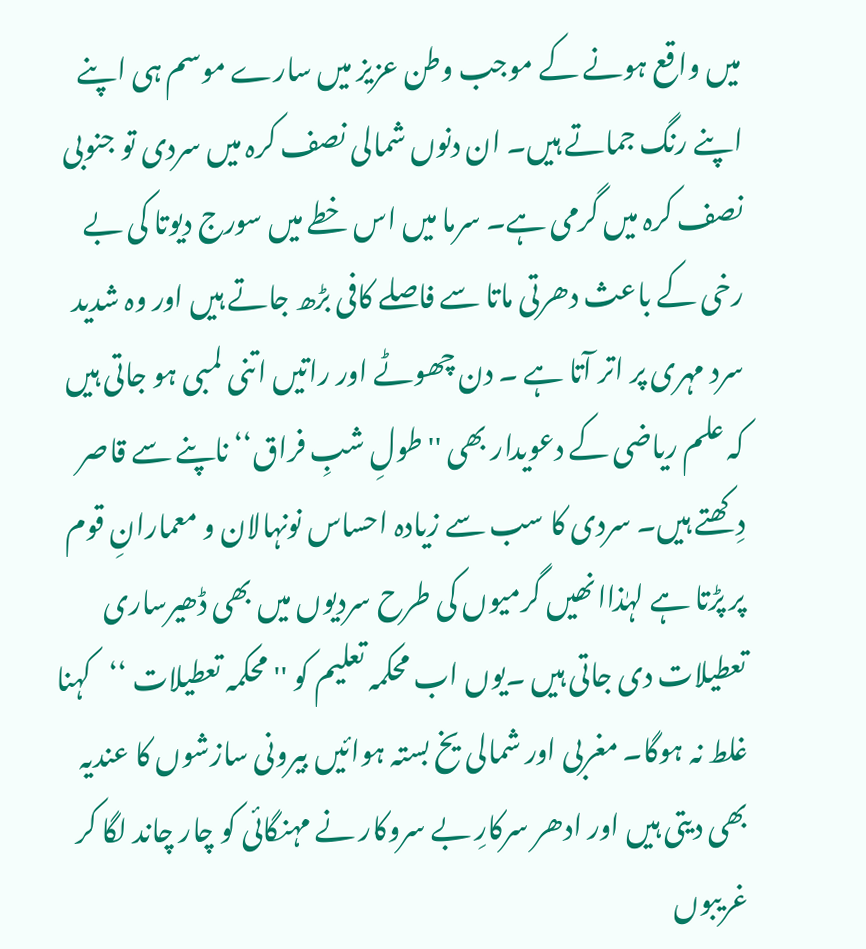میں واقع ہونے کے موجب وطن عزیز میں سارے موسم ہی اپنے اپنے رنگ جماتے ہیں۔ ان دنوں شمالی نصف کرہ میں سردی تو جنوبی نصف کرہ میں گرمی ہے۔ سرما میں اس خطے میں سورج دیوتا کی بے رخی کے باعث دھرتی ماتا سے فاصلے کافی بڑھ جاتے ہیں اور وہ شدید سرد مہری پر اتر آتا ہے ۔ دن چھوٹے اور راتیں اتنی لمبی ہو جاتی ہیں کہ علم ریاضی کے دعویدار بھی ''طولِ شبِ فراق‘‘ ناپنے سے قاصر دِکھتے ہیں۔ سردی کا سب سے زیادہ احساس نونہالان و معمارانِ قوم پر پڑتا ہے لہٰذاانھیں گرمیوں کی طرح سردیوں میں بھی ڈھیرساری تعطیلات دی جاتی ہیں ۔یوں اب محکمہ تعلیم کو ''محکمہ تعطیلات ‘‘کہنا غلط نہ ہوگا۔ مغربی اور شمالی یخ بستہ ہوائیں بیرونی سازشوں کا عندیہ بھی دیتی ہیں اور ادھر سرکارِ بے سروکار نے مہنگائی کو چار چاند لگا کر غریبوں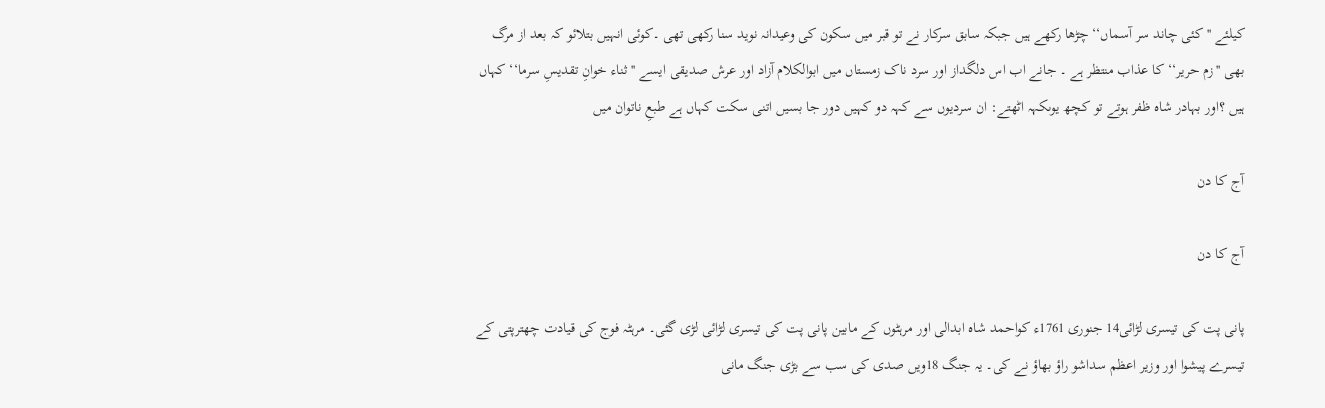کیلئے '' کئی چاند سر آسماں‘‘چڑھا رکھے ہیں جبکہ سابق سرکار نے تو قبر میں سکون کی وعیدانہ نوید سنا رکھی تھی ۔کوئی انہیں بتلائو کہ بعد از مرگ بھی ''زم حریر‘‘ کا عذاب منتظر ہے ۔ جانے اب اس دلگداز اور سرد ناک زمستاں میں ابوالکلام آزاد اور عرش صدیقی ایسے '' ثناء خوانِ تقدیسِ سرما‘‘ کہاں ہیں ؟اور بہادر شاہ ظفر ہوتے تو کچھ یوںکہہ اٹھتے: ان سردیوں سے کہہ دو کہیں دور جا بسیں اتنی سکت کہاں ہے طبعِ ناتوان میں

آج کا دن

آج کا دن

پانی پت کی تیسری لڑائی14 جنوری 1761ء کواحمد شاہ ابدالی اور مرہٹوں کے مابین پانی پت کی تیسری لڑائی لڑی گئی۔ مرہٹہ فوج کی قیادت چھترپتی کے تیسرے پیشوا اور وزیر اعظم سداشو راؤ بھاؤ نے کی۔ یہ جنگ 18ویں صدی کی سب سے بڑی جنگ مانی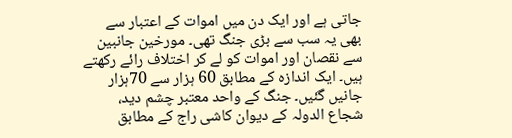جاتی ہے اور ایک دن میں اموات کے اعتبار سے بھی یہ سب سے بڑی جنگ تھی۔ مورخین جانبین سے نقصان اور اموات کو لے کر اختلاف رائے رکھتے ہیں۔ ایک اندازہ کے مطابق 60 ہزار سے 70ہزار جانیں گئیں۔ جنگ کے واحد معتبر چشم دید، شجاع الدولہ کے دیوان کاشی راج کے مطابق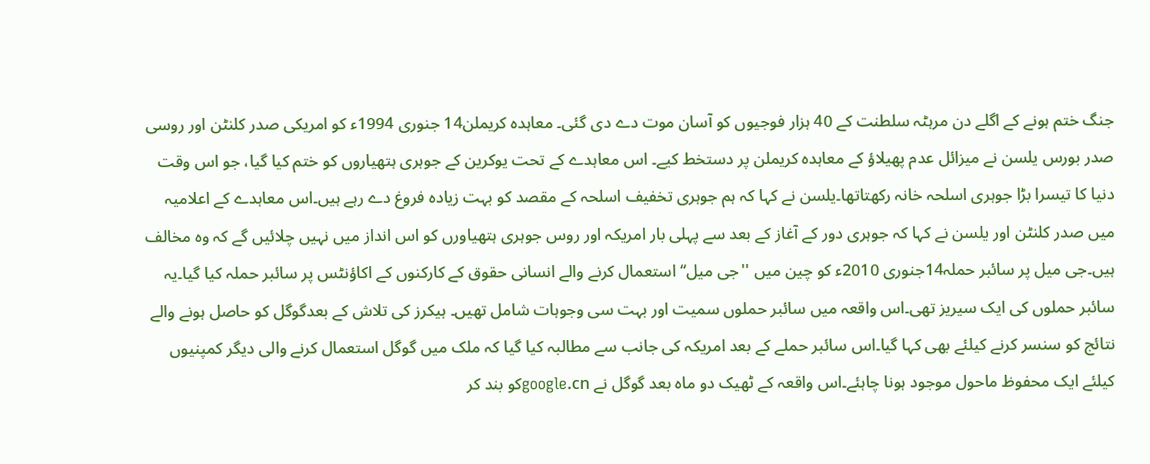جنگ ختم ہونے کے اگلے دن مرہٹہ سلطنت کے 40 ہزار فوجیوں کو آسان موت دے دی گئی۔ معاہدہ کریملن14 جنوری 1994ء کو امریکی صدر کلنٹن اور روسی صدر بورس یلسن نے میزائل عدم پھیلاؤ کے معاہدہ کریملن پر دستخط کیے۔ اس معاہدے کے تحت یوکرین کے جوہری ہتھیاروں کو ختم کیا گیا، جو اس وقت دنیا کا تیسرا بڑا جوہری اسلحہ خانہ رکھتاتھا۔یلسن نے کہا کہ ہم جوہری تخفیف اسلحہ کے مقصد کو بہت زیادہ فروغ دے رہے ہیں۔اس معاہدے کے اعلامیہ میں صدر کلنٹن اور یلسن نے کہا کہ جوہری دور کے آغاز کے بعد سے پہلی بار امریکہ اور روس جوہری ہتھیاورں کو اس انداز میں نہیں چلائیں گے کہ وہ مخالف ہیں۔جی میل پر سائبر حملہ14جنوری 2010ء کو چین میں ''جی میل‘‘ استعمال کرنے والے انسانی حقوق کے کارکنوں کے اکاؤنٹس پر سائبر حملہ کیا گیا۔یہ سائبر حملوں کی ایک سیریز تھی۔اس واقعہ میں سائبر حملوں سمیت اور بہت سی وجوہات شامل تھیں۔ ہیکرز کی تلاش کے بعدگوگل کو حاصل ہونے والے نتائج کو سنسر کرنے کیلئے بھی کہا گیا۔اس سائبر حملے کے بعد امریکہ کی جانب سے مطالبہ کیا گیا کہ ملک میں گوگل استعمال کرنے والی دیگر کمپنیوں کیلئے ایک محفوظ ماحول موجود ہونا چاہئے۔اس واقعہ کے ٹھیک دو ماہ بعد گوگل نے google.cnکو بند کر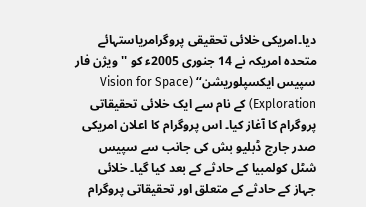دیا۔امریکی خلائی تحقیقی پروگرامریاستہائے متحدہ امریکہ نے 14 جنوری 2005ء کو ''ویژن فار سپیس ایکسپلوریشن‘‘ (Vision for Space Exploration) کے نام سے ایک خلائی تحقیقاتی پروگرام کا آغاز کیا۔ اس پروگرام کا اعلان امریکی صدر جارج ڈبلیو بش کی جانب سے سپیس شٹل کولمبیا کے حادثے کے بعد کیا گیا۔ خلائی جہاز کے حادثے کے متعلق اور تحقیقاتی پروگرام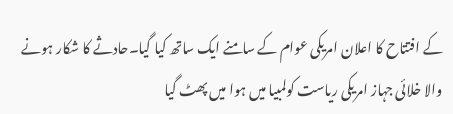کے افتتاح کا اعلان امریکی عوام کے سامنے ایک ساتھ کیا گیا۔حادثے کا شکار ہونے والا خلائی جہاز امریکی ریاست کولمبیا میں ہوا میں پھٹ گیا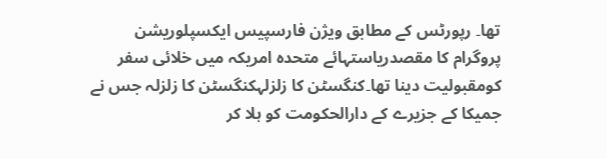تھا۔ رپورٹس کے مطابق ویژن فارسپیس ایکسپلوریشن پروگرام کا مقصدریاستہائے متحدہ امریکہ میں خلائی سفر کومقبولیت دینا تھا۔کنگسٹن کا زلزلہکنگسٹن کا زلزلہ جس نے جمیکا کے جزیرے کے دارالحکومت کو ہلا کر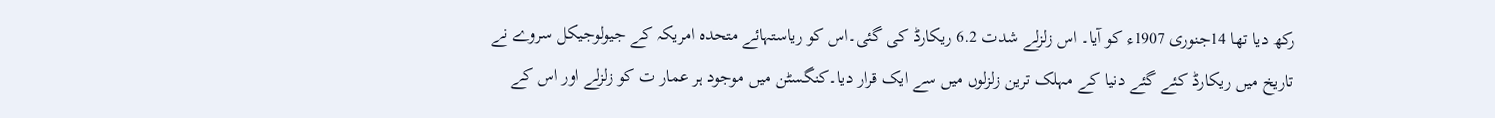رکھ دیا تھا 14جنوری 1907ء کو آیا۔ اس زلزلے شدت 6.2 ریکارڈ کی گئی۔اس کو ریاستہائے متحدہ امریکہ کے جیولوجیکل سروے نے تاریخ میں ریکارڈ کئے گئے دنیا کے مہلک ترین زلزلوں میں سے ایک قرار دیا۔کنگسٹن میں موجود ہر عمار ت کو زلزلے اور اس کے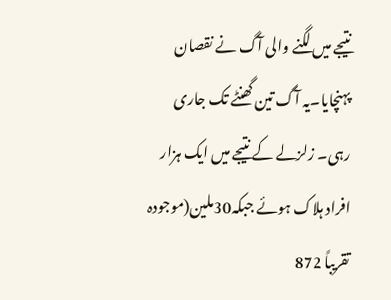نتیجے میں لگنے والی آگ نے نقصان پہنچایا۔یہ آگ تین گھنٹے تک جاری رہی۔ زلزلے کے نتیجے میں ایک ہزار افراد ہلاک ہوئے جبکہ30ملین(موجودہ تقریباً 872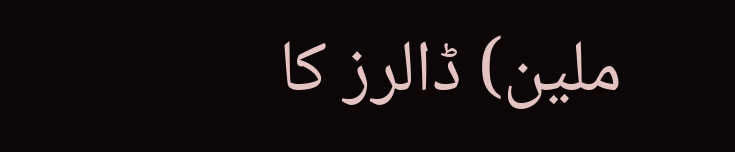ملین) ڈالرز کا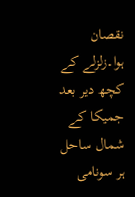نقصان ہوا۔زلزلے کے کچھ دیر بعد جمیکا کے شمال ساحل ہر سونامی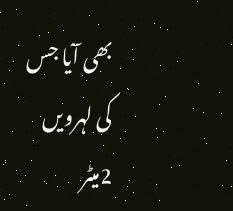بھی آیا جس کی لہرویں 2میٹر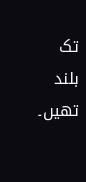تک بلند تھیں۔